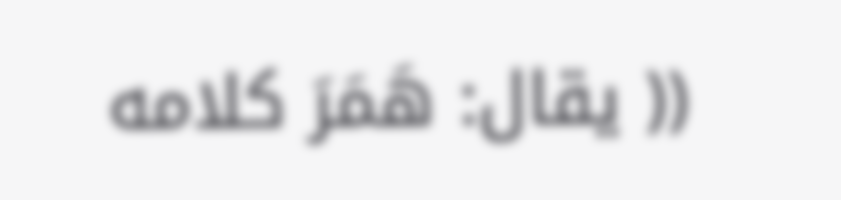(( يقال: هَمَرَ كلامه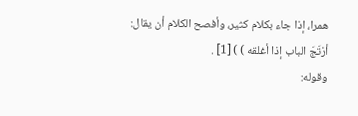همرا، إذا جاء بكلام كثير، وأفصح الكلام أن يقال: أرْتَجَ الباب إذا أغلقه ) ) [1] .
وقوله: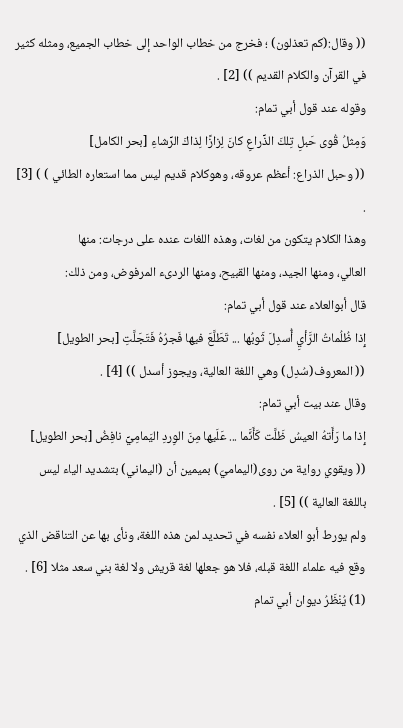(( وقال:(كم تعذلون) ؛ فخرج من خطاب الواحد إلى خطاب الجميع، ومثله كثير في القرآن والكلام القديم )) [2] .
وقوله عند قول أبي تمام:
وَمِثلُ قُوى حَبلِ تِلكَ الذِّراعِ كانَ لِزازًا لِذاكَ الرِّشاءِ [بحر الكامل]
(( وحبل الذراع: أعظم عروقه، وهوكلام قديم ليس مما استعاره الطائي ) ) [3] .
وهذا الكلام يتكون من لغات، وهذه اللغات عنده على درجات: منها
العالي، ومنها الجيد، ومنها القبيح، ومنها الردىء المرفوض، ومن ذلك:
قال أبوالعلاء عند قول أبي تمام:
إِذا ظُلُماتُ الرَّأيِ أُسدِلَ ثَوبُها ... تَطَلَّعَ فيها فَجرُهُ فَتَجَلَّتِ [بحر الطويل]
(( المعروف(سُدِل) وهي اللغة العالية، ويجوز أسدل )) [4] .
وقال عند بيت أبي تمام:
إِذا ما رَأَتهُ العيسُ ظَلَّت كَأَنَّما ... عَلَيها مِنَ الوِردِ اليَمامِيِّ نافِضُ [بحر الطويل]
(( ويقوي رواية من روى(اليماميّ) بميمين أن (اليماني) بتشديد الياء ليس باللغة العالية )) [5] .
ولم يورط أبو العلاء نفسه في تحديد لمن هذه اللغة، ونأى بها عن التناقض الذي وقع فيه علماء اللغة قبله، فلا هو جعلها لغة قريش ولا لغة بني سعد مثلا [6] .
(1) يُنْظَرُ ديوان أبي تمام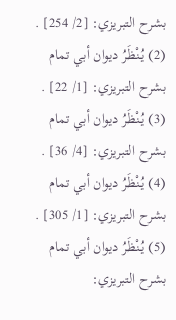بشرح التبريزي: [2/ 254] .
(2) يُنْظَرُ ديوان أبي تمام بشرح التبريزي: [1/ 22] .
(3) يُنْظَرُ ديوان أبي تمام بشرح التبريزي: [4/ 36] .
(4) يُنْظَرُ ديوان أبي تمام بشرح التبريزي: [1/ 305] .
(5) يُنْظَرُ ديوان أبي تمام بشرح التبريزي: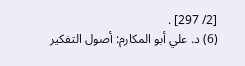[2/ 297] .
(6) د. علي أبو المكارم: أصول التفكير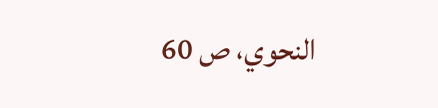النحوي، ص 60